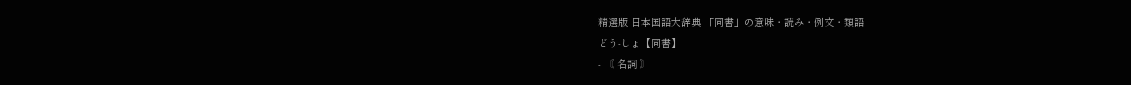精選版 日本国語大辞典 「同書」の意味・読み・例文・類語
どう‐しょ【同書】
- 〘 名詞 〙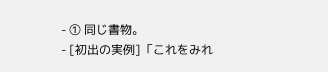- ① 同じ書物。
- [初出の実例]「これをみれ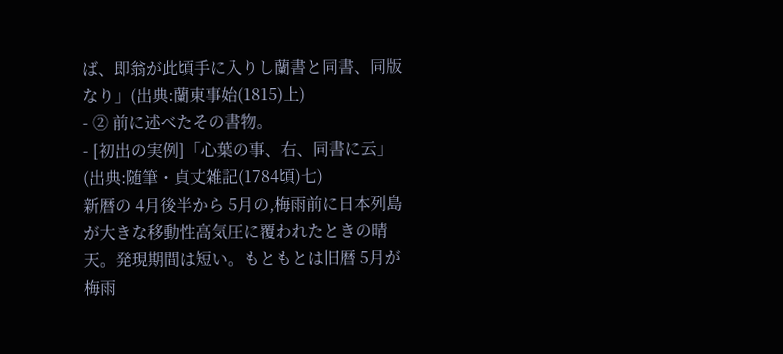ば、即翁が此頃手に入りし蘭書と同書、同版なり」(出典:蘭東事始(1815)上)
- ② 前に述べたその書物。
- [初出の実例]「心葉の事、右、同書に云」(出典:随筆・貞丈雑記(1784頃)七)
新暦の 4月後半から 5月の,梅雨前に日本列島が大きな移動性高気圧に覆われたときの晴天。発現期間は短い。もともとは旧暦 5月が梅雨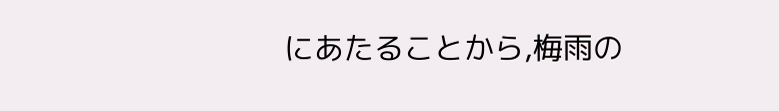にあたることから,梅雨の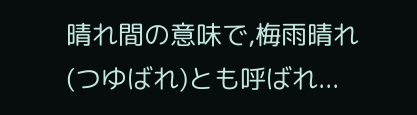晴れ間の意味で,梅雨晴れ(つゆばれ)とも呼ばれ...